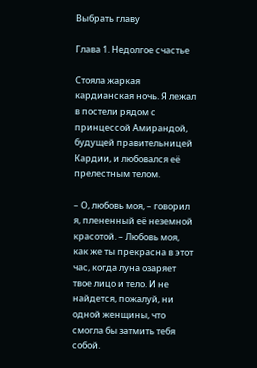Выбрать главу

Глава 1. Недолгое счастье

Стояла жаркая кардианская ночь. Я лежал в постели рядом с принцессой Амирандой, будущей правительницей Кардии, и любовался её прелестным телом.

– О, любовь моя, – говорил я, плененный её неземной красотой. – Любовь моя, как же ты прекрасна в этот час, когда луна озаряет твое лицо и тело. И не найдется, пожалуй, ни одной женщины, что смогла бы затмить тебя собой.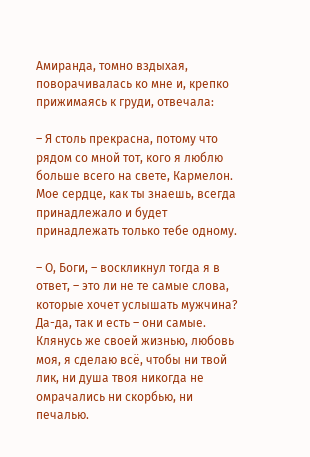Амиранда, томно вздыхая, поворачивалась ко мне и, крепко прижимаясь к груди, отвечала:

– Я столь прекрасна, потому что рядом со мной тот, кого я люблю больше всего на свете, Кармелон. Мое сердце, как ты знаешь, всегда принадлежало и будет принадлежать только тебе одному.

– О, Боги, – воскликнул тогда я в ответ, – это ли не те самые слова, которые хочет услышать мужчина? Да-да, так и есть – они самые. Клянусь же своей жизнью, любовь моя, я сделаю всё, чтобы ни твой лик, ни душа твоя никогда не омрачались ни скорбью, ни печалью.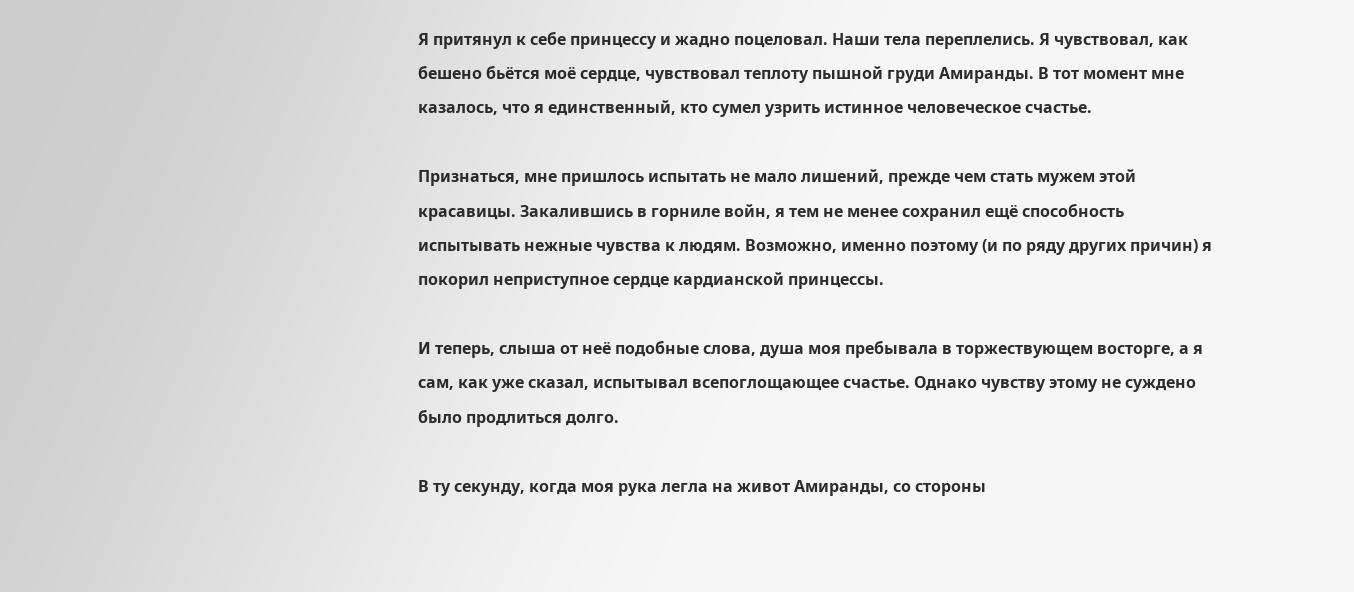Я притянул к себе принцессу и жадно поцеловал. Наши тела переплелись. Я чувствовал, как бешено бьётся моё сердце, чувствовал теплоту пышной груди Амиранды. В тот момент мне казалось, что я единственный, кто сумел узрить истинное человеческое счастье.

Признаться, мне пришлось испытать не мало лишений, прежде чем стать мужем этой красавицы. Закалившись в горниле войн, я тем не менее сохранил ещё способность испытывать нежные чувства к людям. Возможно, именно поэтому (и по ряду других причин) я покорил неприступное сердце кардианской принцессы.

И теперь, слыша от неё подобные слова, душа моя пребывала в торжествующем восторге, а я сам, как уже сказал, испытывал всепоглощающее счастье. Однако чувству этому не суждено было продлиться долго.

В ту секунду, когда моя рука легла на живот Амиранды, со стороны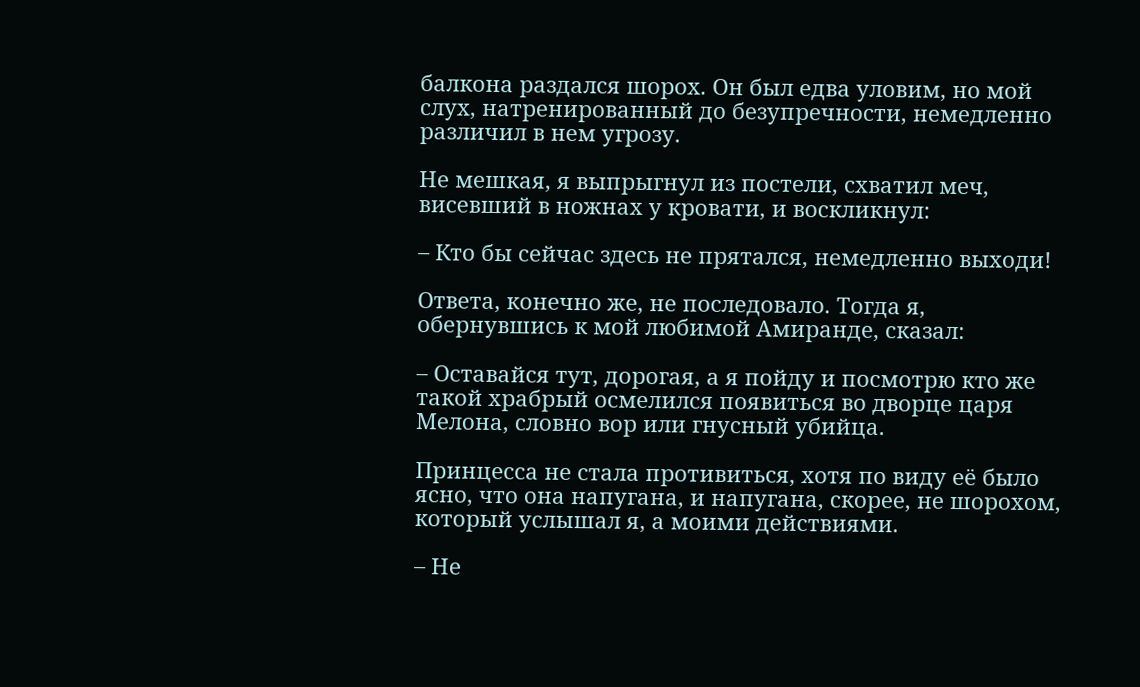балкона раздался шорох. Он был едва уловим, но мой слух, натренированный до безупречности, немедленно различил в нем угрозу.

Не мешкая, я выпрыгнул из постели, схватил меч, висевший в ножнах у кровати, и воскликнул:

– Кто бы сейчас здесь не прятался, немедленно выходи!

Ответа, конечно же, не последовало. Тогда я, обернувшись к мой любимой Амиранде, сказал:

– Оставайся тут, дорогая, а я пойду и посмотрю кто же такой храбрый осмелился появиться во дворце царя Мелона, словно вор или гнусный убийца.

Принцесса не стала противиться, хотя по виду её было ясно, что она напугана, и напугана, скорее, не шорохом, который услышал я, а моими действиями.

– Не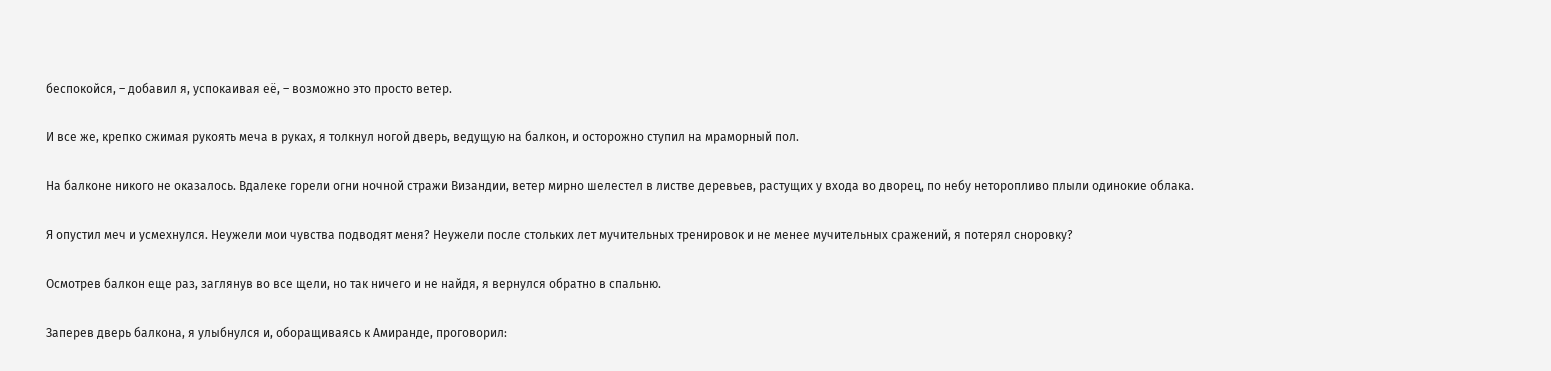беспокойся, – добавил я, успокаивая её, – возможно это просто ветер.

И все же, крепко сжимая рукоять меча в руках, я толкнул ногой дверь, ведущую на балкон, и осторожно ступил на мраморный пол.

На балконе никого не оказалось. Вдалеке горели огни ночной стражи Визандии, ветер мирно шелестел в листве деревьев, растущих у входа во дворец, по небу неторопливо плыли одинокие облака.

Я опустил меч и усмехнулся. Неужели мои чувства подводят меня? Неужели после стольких лет мучительных тренировок и не менее мучительных сражений, я потерял сноровку?

Осмотрев балкон еще раз, заглянув во все щели, но так ничего и не найдя, я вернулся обратно в спальню.

Заперев дверь балкона, я улыбнулся и, оборащиваясь к Амиранде, проговорил: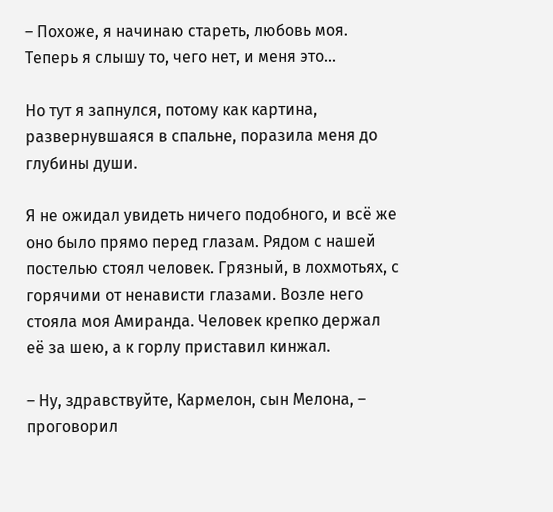– Похоже, я начинаю стареть, любовь моя. Теперь я слышу то, чего нет, и меня это...

Но тут я запнулся, потому как картина, развернувшаяся в спальне, поразила меня до глубины души.

Я не ожидал увидеть ничего подобного, и всё же оно было прямо перед глазам. Рядом с нашей постелью стоял человек. Грязный, в лохмотьях, с горячими от ненависти глазами. Возле него стояла моя Амиранда. Человек крепко держал её за шею, а к горлу приставил кинжал.

– Ну, здравствуйте, Кармелон, сын Мелона, – проговорил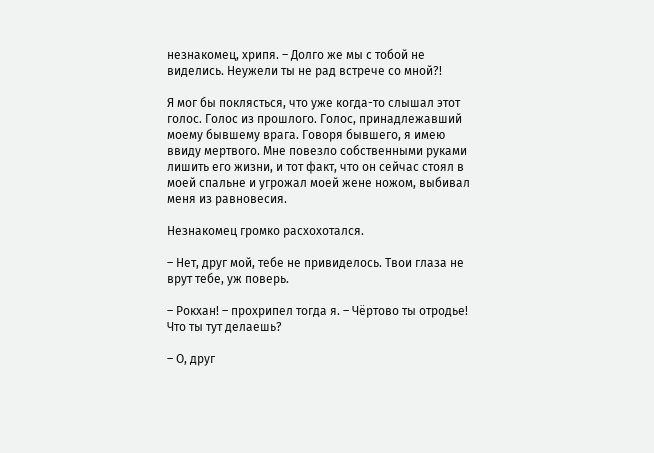незнакомец, хрипя. – Долго же мы с тобой не виделись. Неужели ты не рад встрече со мной?!

Я мог бы поклясться, что уже когда-то слышал этот голос. Голос из прошлого. Голос, принадлежавший моему бывшему врага. Говоря бывшего, я имею ввиду мертвого. Мне повезло собственными руками лишить его жизни, и тот факт, что он сейчас стоял в моей спальне и угрожал моей жене ножом, выбивал меня из равновесия.

Незнакомец громко расхохотался.

– Нет, друг мой, тебе не привиделось. Твои глаза не врут тебе, уж поверь.

– Рокхан! – прохрипел тогда я. – Чёртово ты отродье! Что ты тут делаешь?

– О, друг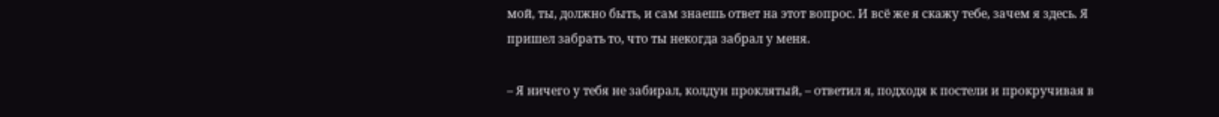мой, ты, должно быть, и сам знаешь ответ на этот вопрос. И всё же я скажу тебе, зачем я здесь. Я пришел забрать то, что ты некогда забрал у меня.

– Я ничего у тебя не забирал, колдун проклятый, – ответил я, подходя к постели и прокручивая в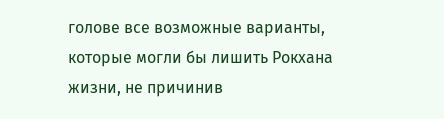голове все возможные варианты, которые могли бы лишить Рокхана жизни, не причинив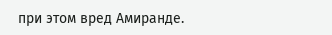при этом вред Амиранде.